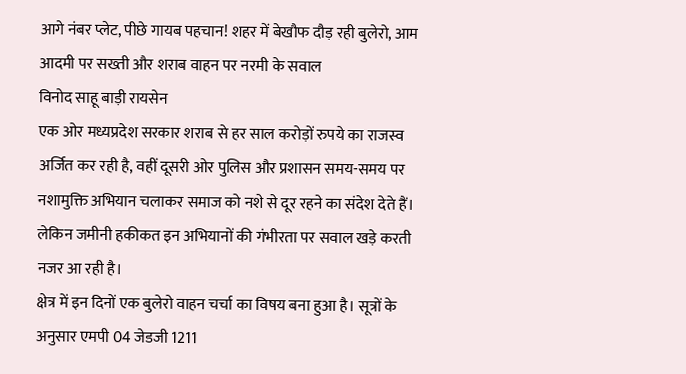आगे नंबर प्लेट, पीछे गायब पहचान! शहर में बेखौफ दौड़ रही बुलेरो, आम आदमी पर सख्ती और शराब वाहन पर नरमी के सवाल
विनोद साहू बाड़ी रायसेन
एक ओर मध्यप्रदेश सरकार शराब से हर साल करोड़ों रुपये का राजस्व अर्जित कर रही है, वहीं दूसरी ओर पुलिस और प्रशासन समय-समय पर नशामुक्ति अभियान चलाकर समाज को नशे से दूर रहने का संदेश देते हैं। लेकिन जमीनी हकीकत इन अभियानों की गंभीरता पर सवाल खड़े करती नजर आ रही है।
क्षेत्र में इन दिनों एक बुलेरो वाहन चर्चा का विषय बना हुआ है। सूत्रों के अनुसार एमपी 04 जेडजी 1211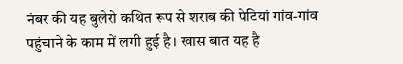नंबर की यह बुलेरो कथित रूप से शराब की पेटियां गांव-गांव पहुंचाने के काम में लगी हुई है। खास बात यह है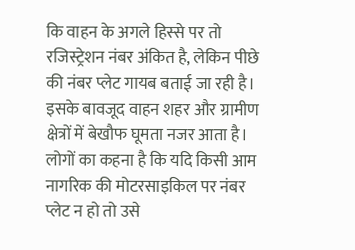कि वाहन के अगले हिस्से पर तो रजिस्ट्रेशन नंबर अंकित है, लेकिन पीछे की नंबर प्लेट गायब बताई जा रही है। इसके बावजूद वाहन शहर और ग्रामीण क्षेत्रों में बेखौफ घूमता नजर आता है।
लोगों का कहना है कि यदि किसी आम नागरिक की मोटरसाइकिल पर नंबर प्लेट न हो तो उसे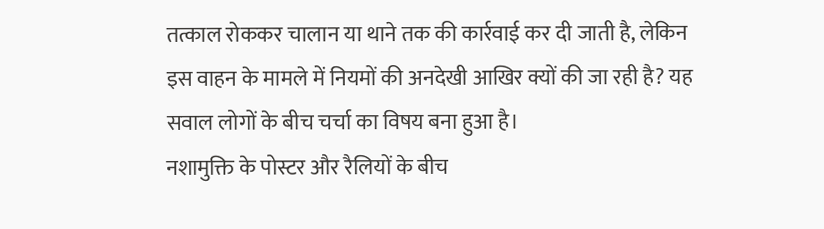तत्काल रोककर चालान या थाने तक की कार्रवाई कर दी जाती है, लेकिन इस वाहन के मामले में नियमों की अनदेखी आखिर क्यों की जा रही है? यह सवाल लोगों के बीच चर्चा का विषय बना हुआ है।
नशामुक्ति के पोस्टर और रैलियों के बीच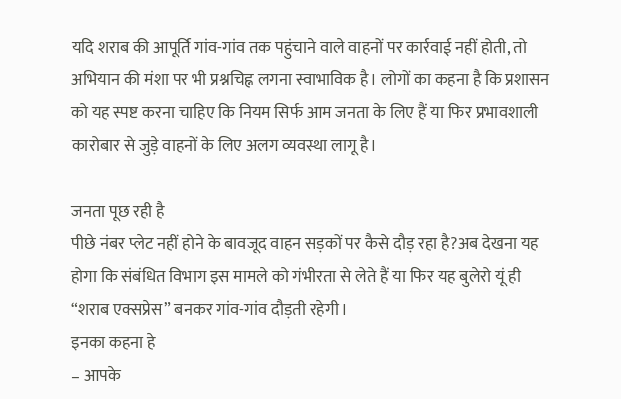यदि शराब की आपूर्ति गांव-गांव तक पहुंचाने वाले वाहनों पर कार्रवाई नहीं होती, तो अभियान की मंशा पर भी प्रश्नचिह्न लगना स्वाभाविक है। लोगों का कहना है कि प्रशासन को यह स्पष्ट करना चाहिए कि नियम सिर्फ आम जनता के लिए हैं या फिर प्रभावशाली कारोबार से जुड़े वाहनों के लिए अलग व्यवस्था लागू है।

जनता पूछ रही है
पीछे नंबर प्लेट नहीं होने के बावजूद वाहन सड़कों पर कैसे दौड़ रहा है?अब देखना यह होगा कि संबंधित विभाग इस मामले को गंभीरता से लेते हैं या फिर यह बुलेरो यूं ही “शराब एक्सप्रेस” बनकर गांव-गांव दौड़ती रहेगी।
इनका कहना हे
– आपके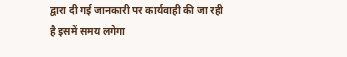द्वारा दी गई जानकारी पर कार्यवाही की जा रही है इसमें समय लगेगा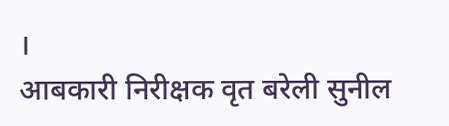।
आबकारी निरीक्षक वृत बरेली सुनील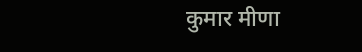कुमार मीणा